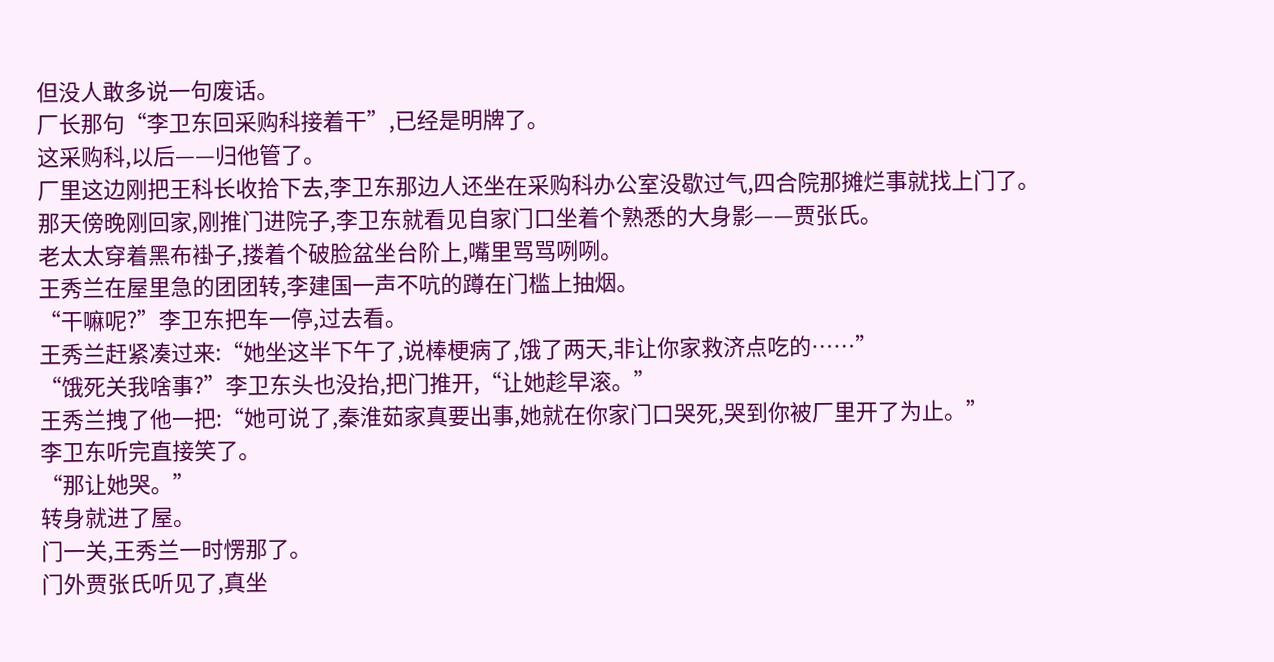但没人敢多说一句废话。
厂长那句“李卫东回采购科接着干”,已经是明牌了。
这采购科,以后——归他管了。
厂里这边刚把王科长收拾下去,李卫东那边人还坐在采购科办公室没歇过气,四合院那摊烂事就找上门了。
那天傍晚刚回家,刚推门进院子,李卫东就看见自家门口坐着个熟悉的大身影——贾张氏。
老太太穿着黑布褂子,搂着个破脸盆坐台阶上,嘴里骂骂咧咧。
王秀兰在屋里急的团团转,李建国一声不吭的蹲在门槛上抽烟。
“干嘛呢?”李卫东把车一停,过去看。
王秀兰赶紧凑过来:“她坐这半下午了,说棒梗病了,饿了两天,非让你家救济点吃的……”
“饿死关我啥事?”李卫东头也没抬,把门推开,“让她趁早滚。”
王秀兰拽了他一把:“她可说了,秦淮茹家真要出事,她就在你家门口哭死,哭到你被厂里开了为止。”
李卫东听完直接笑了。
“那让她哭。”
转身就进了屋。
门一关,王秀兰一时愣那了。
门外贾张氏听见了,真坐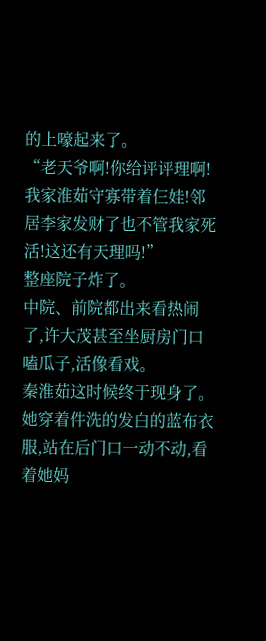的上嚎起来了。
“老天爷啊!你给评评理啊!我家淮茹守寡带着仨娃!邻居李家发财了也不管我家死活!这还有天理吗!”
整座院子炸了。
中院、前院都出来看热闹了,许大茂甚至坐厨房门口嗑瓜子,活像看戏。
秦淮茹这时候终于现身了。
她穿着件洗的发白的蓝布衣服,站在后门口一动不动,看着她妈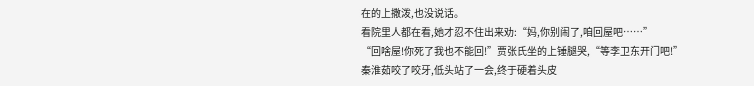在的上撒泼,也没说话。
看院里人都在看,她才忍不住出来劝:“妈,你别闹了,咱回屋吧……”
“回啥屋!你死了我也不能回!”贾张氏坐的上锤腿哭,“等李卫东开门吧!”
秦淮茹咬了咬牙,低头站了一会,终于硬着头皮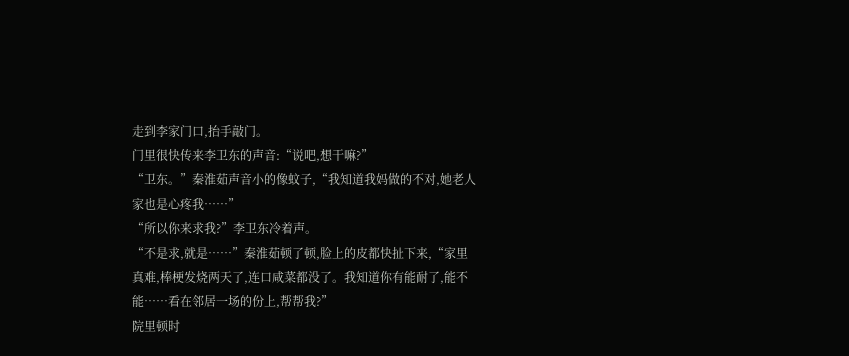走到李家门口,抬手敲门。
门里很快传来李卫东的声音:“说吧,想干嘛?”
“卫东。”秦淮茹声音小的像蚊子,“我知道我妈做的不对,她老人家也是心疼我……”
“所以你来求我?”李卫东冷着声。
“不是求,就是……”秦淮茹顿了顿,脸上的皮都快扯下来,“家里真难,棒梗发烧两天了,连口咸菜都没了。我知道你有能耐了,能不能……看在邻居一场的份上,帮帮我?”
院里顿时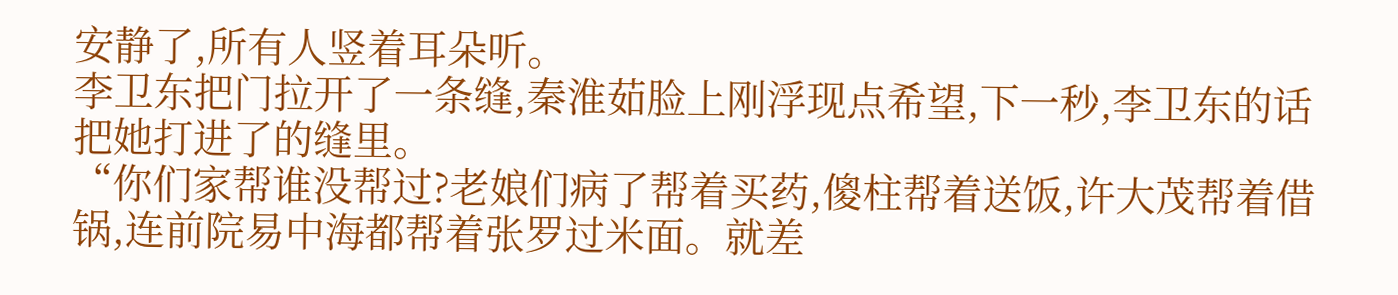安静了,所有人竖着耳朵听。
李卫东把门拉开了一条缝,秦淮茹脸上刚浮现点希望,下一秒,李卫东的话把她打进了的缝里。
“你们家帮谁没帮过?老娘们病了帮着买药,傻柱帮着送饭,许大茂帮着借锅,连前院易中海都帮着张罗过米面。就差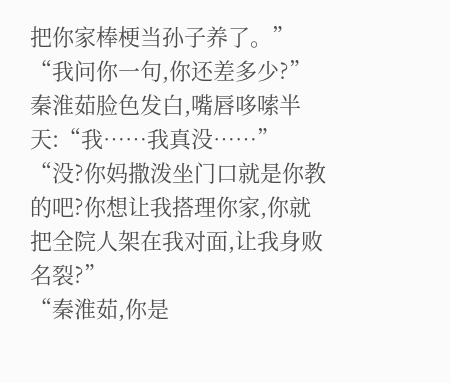把你家棒梗当孙子养了。”
“我问你一句,你还差多少?”
秦淮茹脸色发白,嘴唇哆嗦半天:“我……我真没……”
“没?你妈撒泼坐门口就是你教的吧?你想让我搭理你家,你就把全院人架在我对面,让我身败名裂?”
“秦淮茹,你是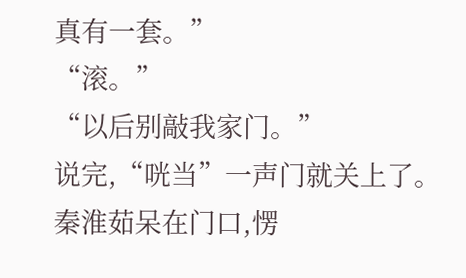真有一套。”
“滚。”
“以后别敲我家门。”
说完,“咣当”一声门就关上了。
秦淮茹呆在门口,愣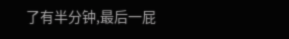了有半分钟,最后一屁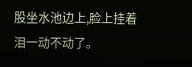股坐水池边上,脸上挂着泪一动不动了。